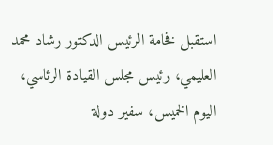استقبل فخامة الرئيس الدكتور رشاد محمد العليمي، رئيس مجلس القيادة الرئاسي، اليوم الخميس، سفير دولة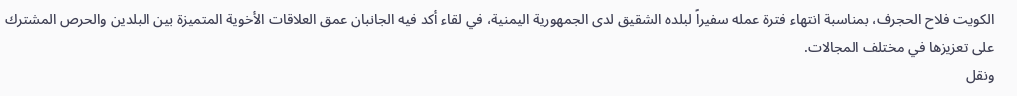الكويت فلاح الحجرف، بمناسبة انتهاء فترة عمله سفيراً لبلده الشقيق لدى الجمهورية اليمنية، في لقاء أكد فيه الجانبان عمق العلاقات الأخوية المتميزة بين البلدين والحرص المشترك على تعزيزها في مختلف المجالات.
ونقل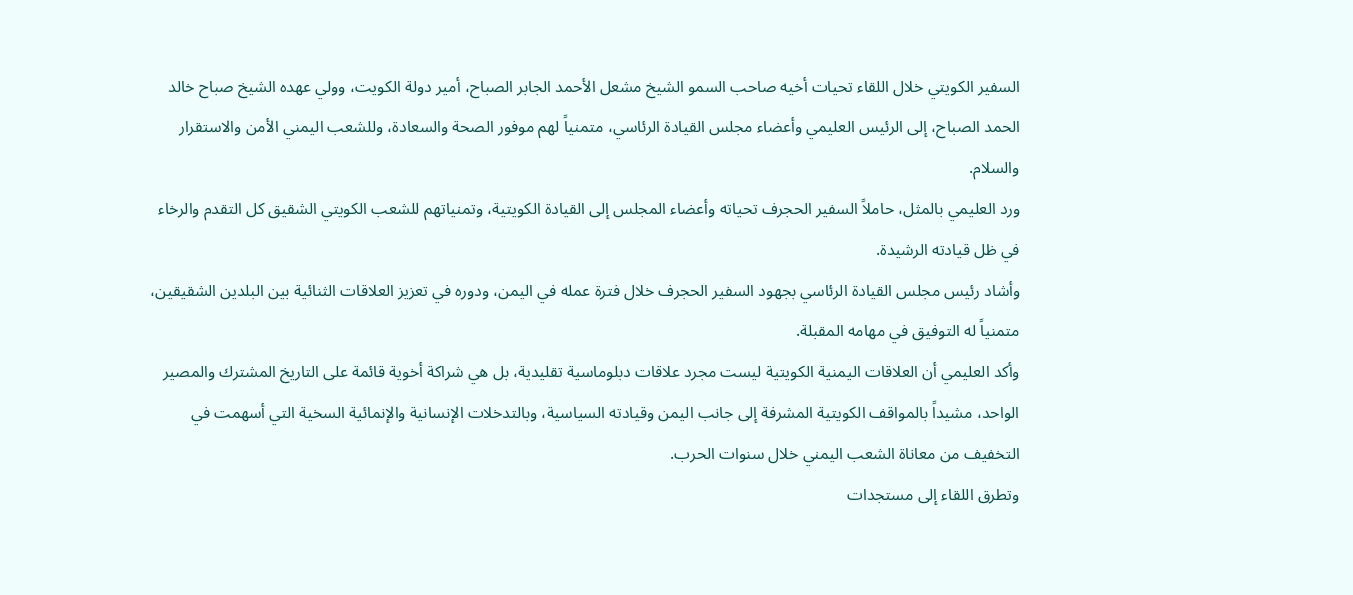السفير الكويتي خلال اللقاء تحيات أخيه صاحب السمو الشيخ مشعل الأحمد الجابر الصباح، أمير دولة الكويت، وولي عهده الشيخ صباح خالد الحمد الصباح، إلى الرئيس العليمي وأعضاء مجلس القيادة الرئاسي، متمنياً لهم موفور الصحة والسعادة، وللشعب اليمني الأمن والاستقرار والسلام.
ورد العليمي بالمثل، حاملاً السفير الحجرف تحياته وأعضاء المجلس إلى القيادة الكويتية، وتمنياتهم للشعب الكويتي الشقيق كل التقدم والرخاء في ظل قيادته الرشيدة.
وأشاد رئيس مجلس القيادة الرئاسي بجهود السفير الحجرف خلال فترة عمله في اليمن، ودوره في تعزيز العلاقات الثنائية بين البلدين الشقيقين، متمنياً له التوفيق في مهامه المقبلة.
وأكد العليمي أن العلاقات اليمنية الكويتية ليست مجرد علاقات دبلوماسية تقليدية، بل هي شراكة أخوية قائمة على التاريخ المشترك والمصير الواحد، مشيداً بالمواقف الكويتية المشرفة إلى جانب اليمن وقيادته السياسية، وبالتدخلات الإنسانية والإنمائية السخية التي أسهمت في التخفيف من معاناة الشعب اليمني خلال سنوات الحرب.
وتطرق اللقاء إلى مستجدات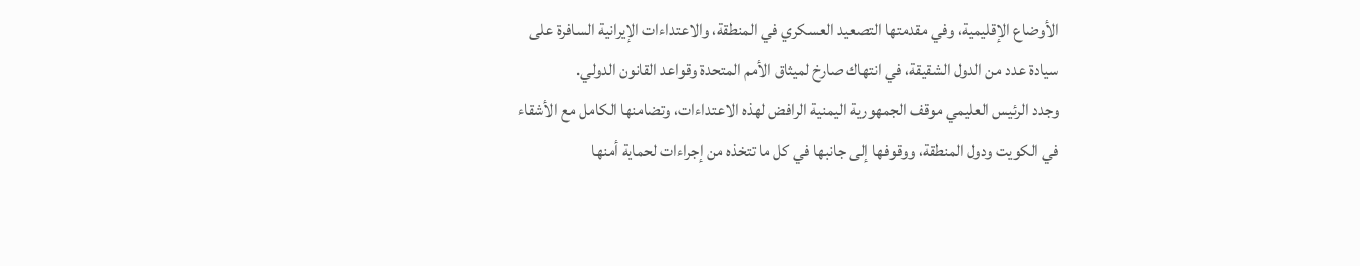الأوضاع الإقليمية، وفي مقدمتها التصعيد العسكري في المنطقة، والاعتداءات الإيرانية السافرة على سيادة عدد من الدول الشقيقة، في انتهاك صارخ لميثاق الأمم المتحدة وقواعد القانون الدولي.
وجدد الرئيس العليمي موقف الجمهورية اليمنية الرافض لهذه الاعتداءات، وتضامنها الكامل مع الأشقاء في الكويت ودول المنطقة، ووقوفها إلى جانبها في كل ما تتخذه من إجراءات لحماية أمنها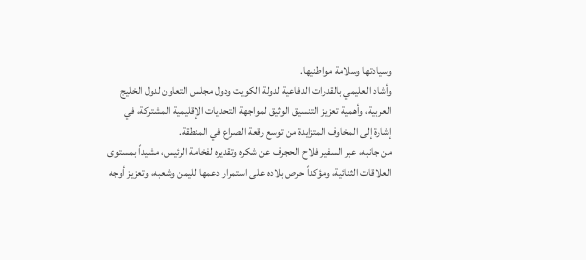وسيادتها وسلامة مواطنيها.
وأشاد العليمي بالقدرات الدفاعية لدولة الكويت ودول مجلس التعاون لدول الخليج العربية، وأهمية تعزيز التنسيق الوثيق لمواجهة التحديات الإقليمية المشتركة، في إشارة إلى المخاوف المتزايدة من توسع رقعة الصراع في المنطقة.
من جانبه، عبر السفير فلاح الحجرف عن شكره وتقديره لفخامة الرئيس، مشيداً بمستوى العلاقات الثنائية، ومؤكداً حرص بلاده على استمرار دعمها لليمن وشعبه، وتعزيز أوجه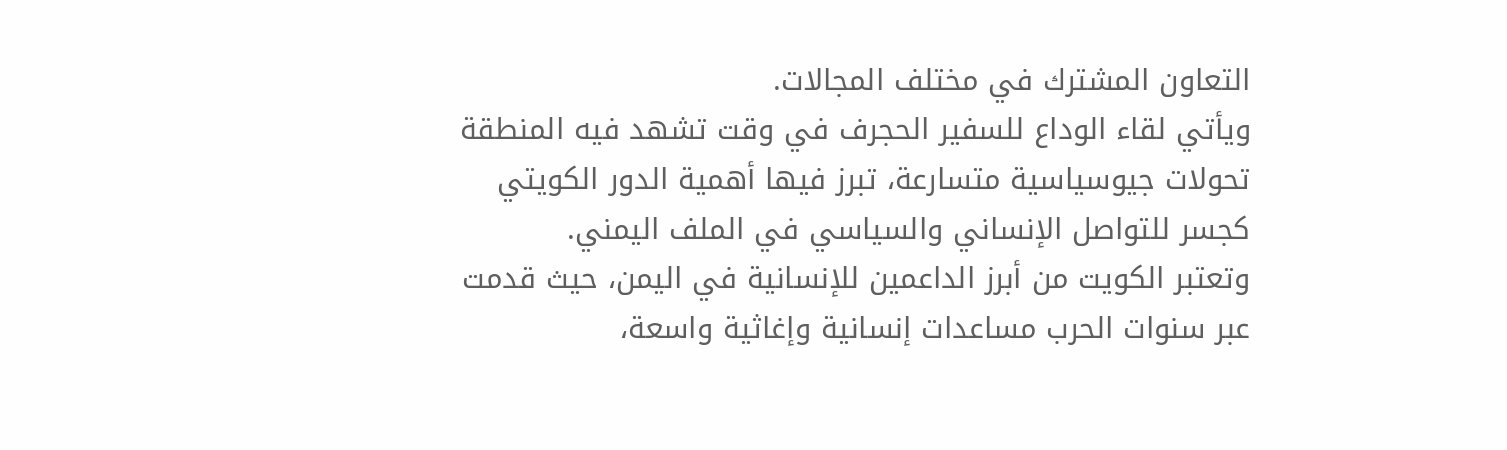التعاون المشترك في مختلف المجالات.
ويأتي لقاء الوداع للسفير الحجرف في وقت تشهد فيه المنطقة تحولات جيوسياسية متسارعة، تبرز فيها أهمية الدور الكويتي كجسر للتواصل الإنساني والسياسي في الملف اليمني.
وتعتبر الكويت من أبرز الداعمين للإنسانية في اليمن، حيث قدمت عبر سنوات الحرب مساعدات إنسانية وإغاثية واسعة،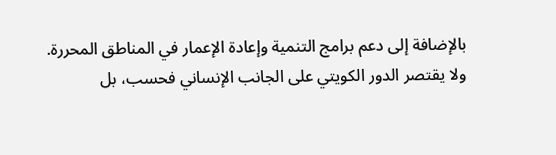بالإضافة إلى دعم برامج التنمية وإعادة الإعمار في المناطق المحررة.
ولا يقتصر الدور الكويتي على الجانب الإنساني فحسب، بل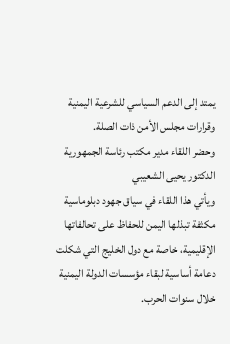يمتد إلى الدعم السياسي للشرعية اليمنية وقرارات مجلس الأمن ذات الصلة.
وحضر اللقاء مدير مكتب رئاسة الجمهورية الدكتور يحيى الشعيبي
ويأتي هذا اللقاء في سياق جهود دبلوماسية مكثفة تبذلها اليمن للحفاظ على تحالفاتها الإقليمية، خاصة مع دول الخليج التي شكلت دعامة أساسية لبقاء مؤسسات الدولة اليمنية خلال سنوات الحرب.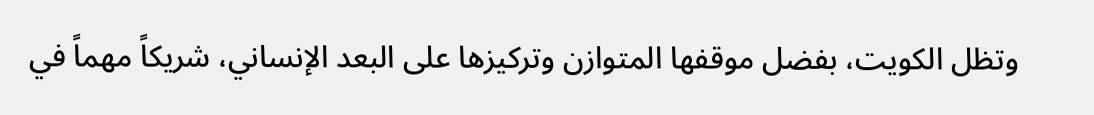وتظل الكويت، بفضل موقفها المتوازن وتركيزها على البعد الإنساني، شريكاً مهماً في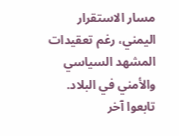مسار الاستقرار اليمني، رغم تعقيدات المشهد السياسي والأمني في البلاد.
تابعوا آخر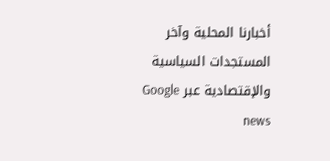أخبارنا المحلية وآخر المستجدات السياسية والإقتصادية عبر Google news